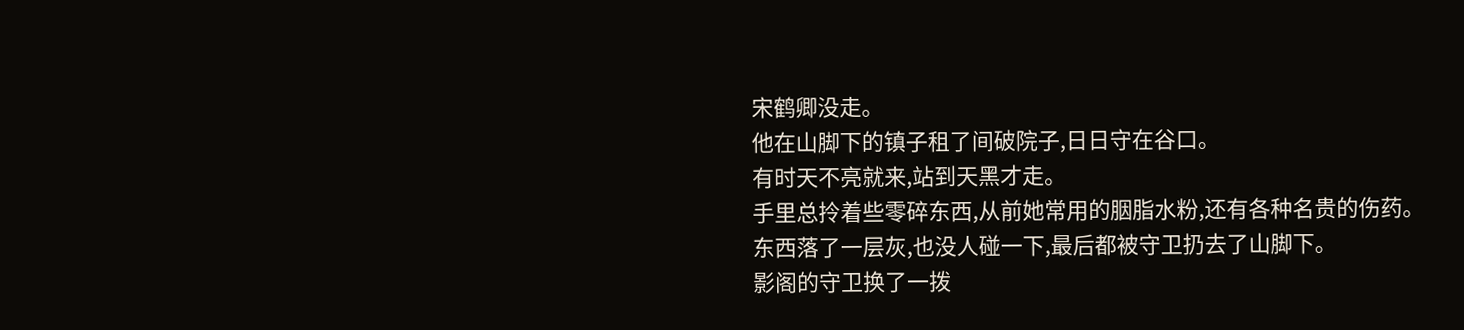宋鹤卿没走。
他在山脚下的镇子租了间破院子,日日守在谷口。
有时天不亮就来,站到天黑才走。
手里总拎着些零碎东西,从前她常用的胭脂水粉,还有各种名贵的伤药。
东西落了一层灰,也没人碰一下,最后都被守卫扔去了山脚下。
影阁的守卫换了一拨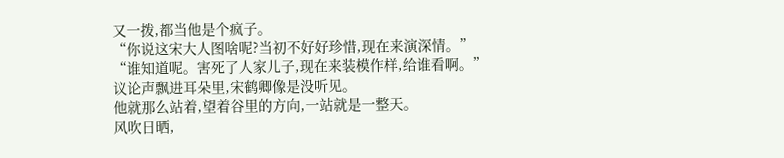又一拨,都当他是个疯子。
“你说这宋大人图啥呢?当初不好好珍惜,现在来演深情。”
“谁知道呢。害死了人家儿子,现在来装模作样,给谁看啊。”
议论声飘进耳朵里,宋鹤卿像是没听见。
他就那么站着,望着谷里的方向,一站就是一整天。
风吹日晒,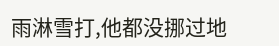雨淋雪打,他都没挪过地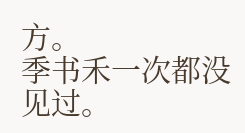方。
季书禾一次都没见过。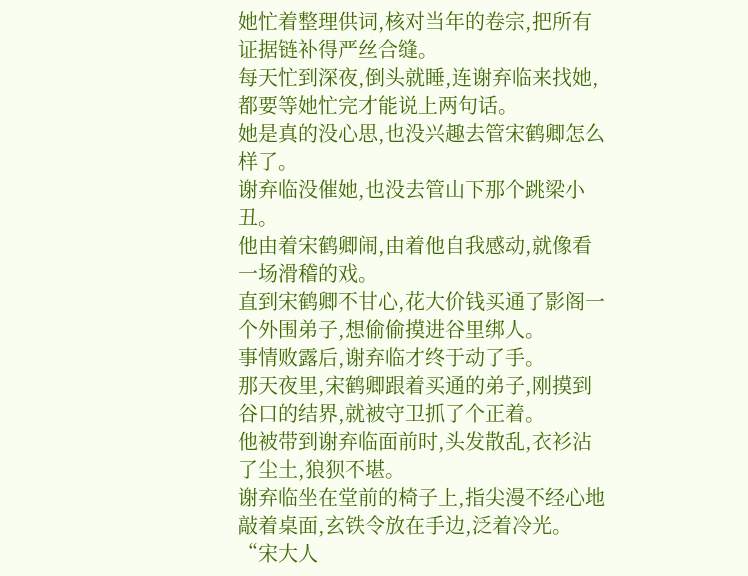她忙着整理供词,核对当年的卷宗,把所有证据链补得严丝合缝。
每天忙到深夜,倒头就睡,连谢弃临来找她,都要等她忙完才能说上两句话。
她是真的没心思,也没兴趣去管宋鹤卿怎么样了。
谢弃临没催她,也没去管山下那个跳梁小丑。
他由着宋鹤卿闹,由着他自我感动,就像看一场滑稽的戏。
直到宋鹤卿不甘心,花大价钱买通了影阁一个外围弟子,想偷偷摸进谷里绑人。
事情败露后,谢弃临才终于动了手。
那天夜里,宋鹤卿跟着买通的弟子,刚摸到谷口的结界,就被守卫抓了个正着。
他被带到谢弃临面前时,头发散乱,衣衫沾了尘土,狼狈不堪。
谢弃临坐在堂前的椅子上,指尖漫不经心地敲着桌面,玄铁令放在手边,泛着冷光。
“宋大人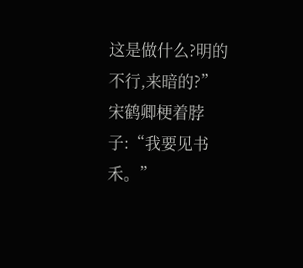这是做什么?明的不行,来暗的?”
宋鹤卿梗着脖子:“我要见书禾。”